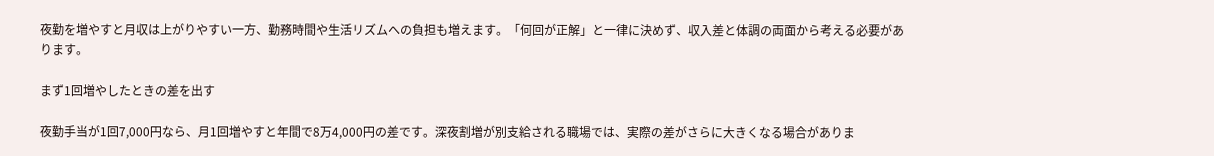夜勤を増やすと月収は上がりやすい一方、勤務時間や生活リズムへの負担も増えます。「何回が正解」と一律に決めず、収入差と体調の両面から考える必要があります。

まず1回増やしたときの差を出す

夜勤手当が1回7,000円なら、月1回増やすと年間で8万4,000円の差です。深夜割増が別支給される職場では、実際の差がさらに大きくなる場合がありま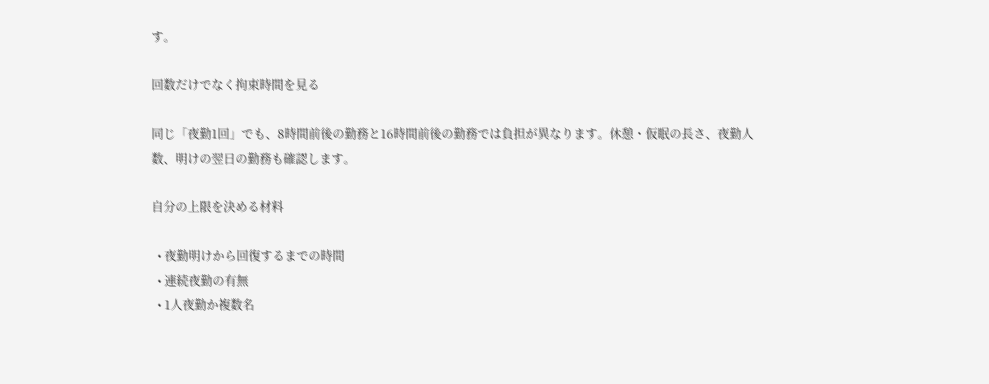す。

回数だけでなく拘束時間を見る

同じ「夜勤1回」でも、8時間前後の勤務と16時間前後の勤務では負担が異なります。休憩・仮眠の長さ、夜勤人数、明けの翌日の勤務も確認します。

自分の上限を決める材料

  • 夜勤明けから回復するまでの時間
  • 連続夜勤の有無
  • 1人夜勤か複数名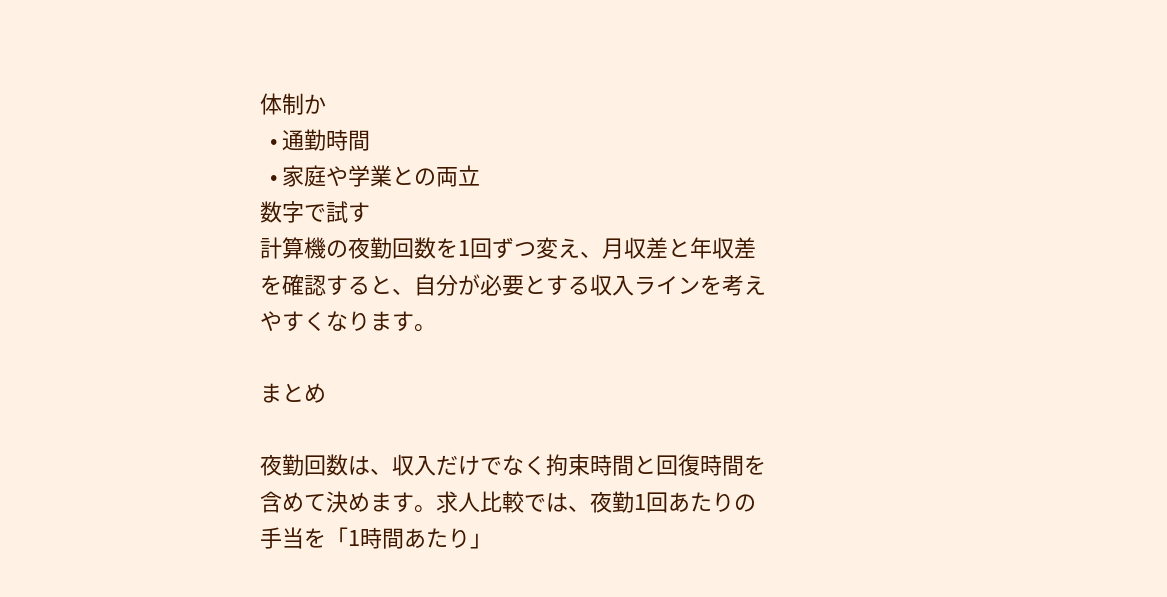体制か
  • 通勤時間
  • 家庭や学業との両立
数字で試す
計算機の夜勤回数を1回ずつ変え、月収差と年収差を確認すると、自分が必要とする収入ラインを考えやすくなります。

まとめ

夜勤回数は、収入だけでなく拘束時間と回復時間を含めて決めます。求人比較では、夜勤1回あたりの手当を「1時間あたり」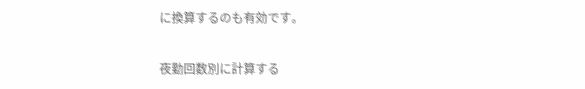に換算するのも有効です。

夜勤回数別に計算する